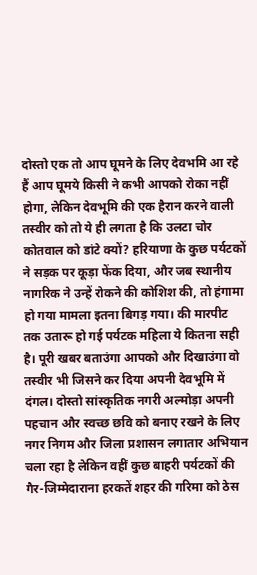दोस्तो एक तो आप घूमने के लिए देवभमि आ रहे हैं आप घूमये किसी ने कभी आपको रोका नहीं होगा, लेकिन देवभूमि की एक हैरान करने वाली तस्वीर को तो ये ही लगता है कि उलटा चोर कोतवाल को डांटे क्यों? हरियाणा के कुछ पर्यटकों ने सड़क पर कूड़ा फेंक दिया, और जब स्थानीय नागरिक ने उन्हें रोकने की कोशिश की, तो हंगामा हो गया मामला इतना बिगड़ गया। की मारपीट तक उतारू हो गई पर्यटक महिला ये कितना सही है। पूरी खबर बताउंगा आपको और दिखाउंगा वो तस्वीर भी जिसने कर दिया अपनी देवभूमि में दंगल। दोस्तो सांस्कृतिक नगरी अल्मोड़ा अपनी पहचान और स्वच्छ छवि को बनाए रखने के लिए नगर निगम और जिला प्रशासन लगातार अभियान चला रहा है लेकिन वहीं कुछ बाहरी पर्यटकों की गैर-जिम्मेदाराना हरकतें शहर की गरिमा को ठेस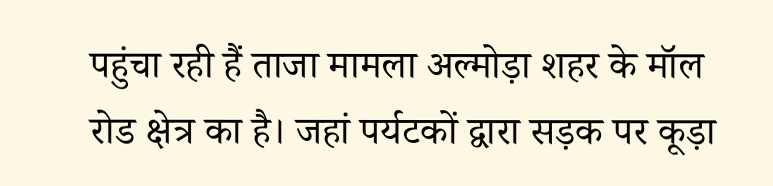पहुंचा रही हैं ताजा मामला अल्मोड़ा शहर के मॉल रोड क्षेत्र का है। जहां पर्यटकों द्वारा सड़क पर कूड़ा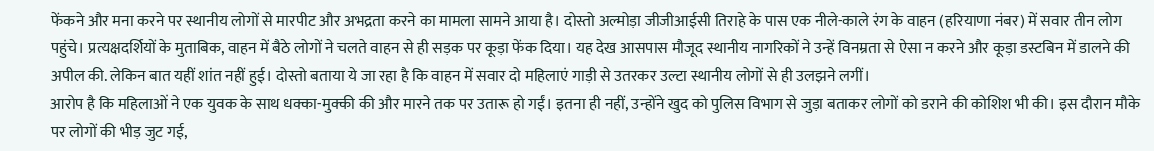फेंकने और मना करने पर स्थानीय लोगों से मारपीट और अभद्रता करने का मामला सामने आया है। दोस्तो अल्मोड़ा जीजीआईसी तिराहे के पास एक नीले-काले रंग के वाहन (हरियाणा नंबर) में सवार तीन लोग पहुंचे। प्रत्यक्षदर्शियों के मुताबिक, वाहन में बैठे लोगों ने चलते वाहन से ही सड़क पर कूड़ा फेंक दिया। यह देख आसपास मौजूद स्थानीय नागरिकों ने उन्हें विनम्रता से ऐसा न करने और कूड़ा डस्टबिन में डालने की अपील की. लेकिन बात यहीं शांत नहीं हुई। दोस्तो बताया ये जा रहा है कि वाहन में सवार दो महिलाएं गाड़ी से उतरकर उल्टा स्थानीय लोगों से ही उलझने लगीं।
आरोप है कि महिलाओं ने एक युवक के साथ धक्का-मुक्की की और मारने तक पर उतारू हो गईं। इतना ही नहीं, उन्होंने खुद को पुलिस विभाग से जुड़ा बताकर लोगों को डराने की कोशिश भी की। इस दौरान मौके पर लोगों की भीड़ जुट गई,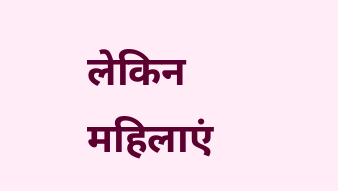लेकिन महिलाएं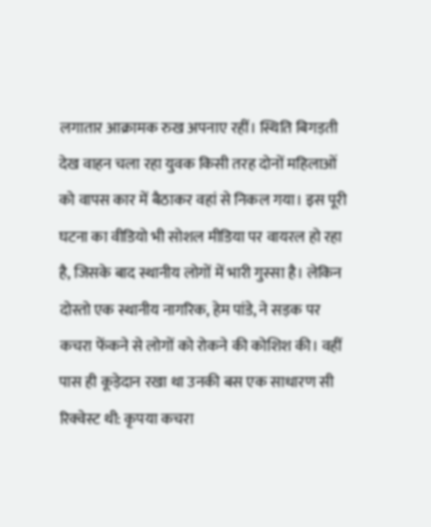लगातार आक्रामक रुख अपनाए रहीं। स्थिति बिगड़ती देख वाहन चला रहा युवक किसी तरह दोनों महिलाओं को वापस कार में बैठाकर वहां से निकल गया। इस पूरी घटना का वीडियो भी सोशल मीडिया पर वायरल हो रहा है, जिसके बाद स्थानीय लोगों में भारी गुस्सा है। लेकिन दोस्तो एक स्थानीय नागरिक, हेम पांडे, ने सड़क पर कचरा फेंकने से लोगों को रोकने की कोशिश की। वहीं पास ही कूड़ेदान रखा था उनकी बस एक साधारण सी रिक्वेस्ट थी: कृपया कचरा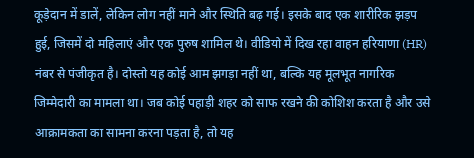कूड़ेदान में डालें, लेकिन लोग नहीं माने और स्थिति बढ़ गई। इसके बाद एक शारीरिक झड़प हुई, जिसमें दो महिलाएं और एक पुरुष शामिल थे। वीडियो में दिख रहा वाहन हरियाणा (HR) नंबर से पंजीकृत है। दोस्तो यह कोई आम झगड़ा नहीं था, बल्कि यह मूलभूत नागरिक जिम्मेदारी का मामला था। जब कोई पहाड़ी शहर को साफ रखने की कोशिश करता है और उसे आक्रामकता का सामना करना पड़ता है, तो यह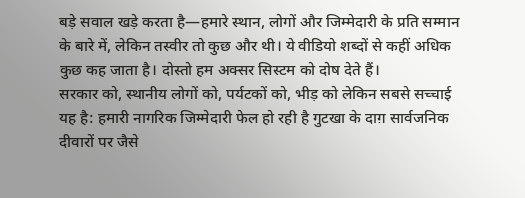बड़े सवाल खड़े करता है—हमारे स्थान, लोगों और जिम्मेदारी के प्रति सम्मान के बारे में, लेकिन तस्वीर तो कुछ और थी। ये वीडियो शब्दों से कहीं अधिक कुछ कह जाता है। दोस्तो हम अक्सर सिस्टम को दोष देते हैं।
सरकार को, स्थानीय लोगों को, पर्यटकों को, भीड़ को लेकिन सबसे सच्चाई यह है: हमारी नागरिक जिम्मेदारी फेल हो रही है गुटखा के दाग़ सार्वजनिक दीवारों पर जैसे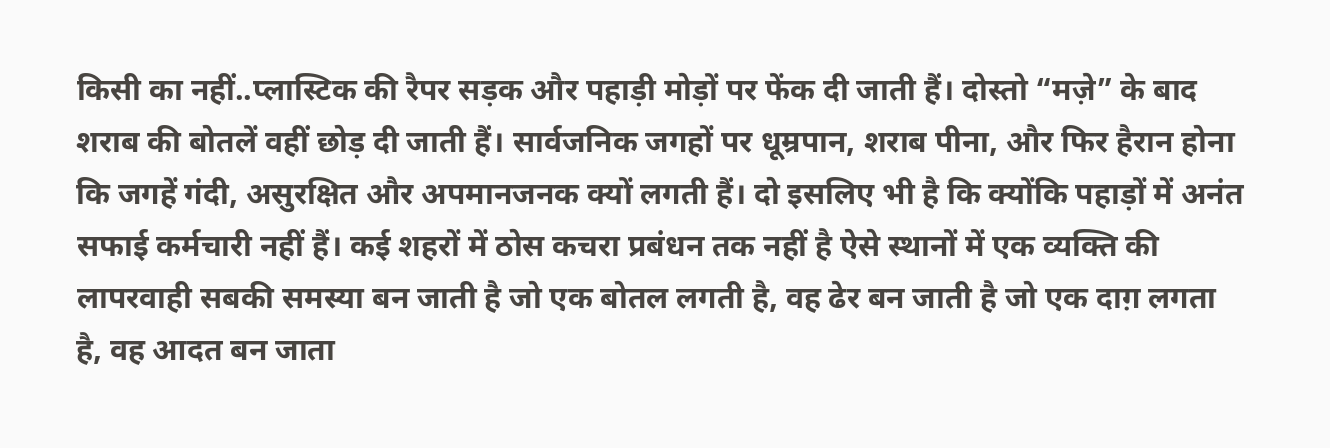किसी का नहीं..प्लास्टिक की रैपर सड़क और पहाड़ी मोड़ों पर फेंक दी जाती हैं। दोस्तो “मज़े” के बाद शराब की बोतलें वहीं छोड़ दी जाती हैं। सार्वजनिक जगहों पर धूम्रपान, शराब पीना, और फिर हैरान होना कि जगहें गंदी, असुरक्षित और अपमानजनक क्यों लगती हैं। दो इसलिए भी है कि क्योंकि पहाड़ों में अनंत सफाई कर्मचारी नहीं हैं। कई शहरों में ठोस कचरा प्रबंधन तक नहीं है ऐसे स्थानों में एक व्यक्ति की लापरवाही सबकी समस्या बन जाती है जो एक बोतल लगती है, वह ढेर बन जाती है जो एक दाग़ लगता है, वह आदत बन जाता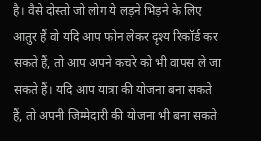है। वैसे दोस्तो जो लोग ये लड़ने भिड़ने के लिए आतुर हैं वो यदि आप फोन लेकर दृश्य रिकॉर्ड कर सकते हैं, तो आप अपने कचरे को भी वापस ले जा सकते हैं। यदि आप यात्रा की योजना बना सकते हैं, तो अपनी जिम्मेदारी की योजना भी बना सकते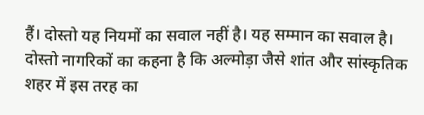हैं। दोस्तो यह नियमों का सवाल नहीं है। यह सम्मान का सवाल है। दोस्तो नागरिकों का कहना है कि अल्मोड़ा जैसे शांत और सांस्कृतिक शहर में इस तरह का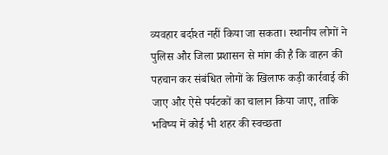व्यवहार बर्दाश्त नहीं किया जा सकता। स्थानीय लोगों ने पुलिस और जिला प्रशासन से मांग की है कि वाहन की पहचान कर संबंधित लोगों के खिलाफ कड़ी कार्रवाई की जाए और ऐसे पर्यटकों का चालान किया जाए, ताकि भविष्य में कोई भी शहर की स्वच्छता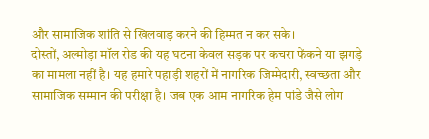और सामाजिक शांति से खिलवाड़ करने की हिम्मत न कर सके।
दोस्तों, अल्मोड़ा मॉल रोड की यह घटना केवल सड़क पर कचरा फेंकने या झगड़े का मामला नहीं है। यह हमारे पहाड़ी शहरों में नागरिक जिम्मेदारी, स्वच्छता और सामाजिक सम्मान की परीक्षा है। जब एक आम नागरिक हेम पांडे जैसे लोग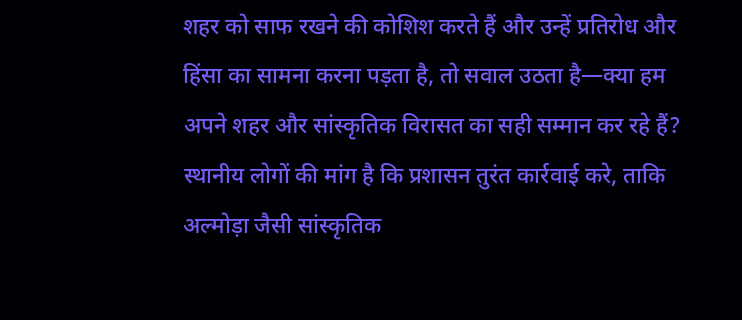शहर को साफ रखने की कोशिश करते हैं और उन्हें प्रतिरोध और हिंसा का सामना करना पड़ता है, तो सवाल उठता है—क्या हम अपने शहर और सांस्कृतिक विरासत का सही सम्मान कर रहे हैं? स्थानीय लोगों की मांग है कि प्रशासन तुरंत कार्रवाई करे, ताकि अल्मोड़ा जैसी सांस्कृतिक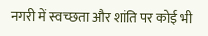नगरी में स्वच्छता और शांति पर कोई भी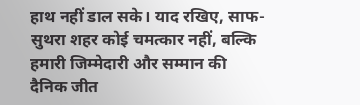हाथ नहीं डाल सके। याद रखिए, साफ-सुथरा शहर कोई चमत्कार नहीं, बल्कि हमारी जिम्मेदारी और सम्मान की दैनिक जीत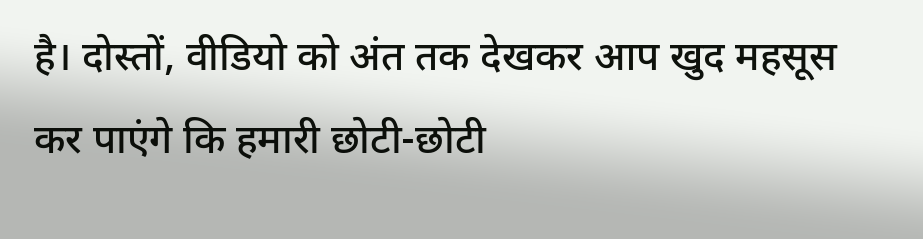है। दोस्तों, वीडियो को अंत तक देखकर आप खुद महसूस कर पाएंगे कि हमारी छोटी-छोटी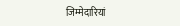जिम्मेदारियां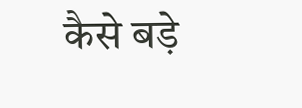कैसे बड़े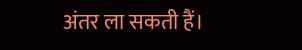अंतर ला सकती हैं।